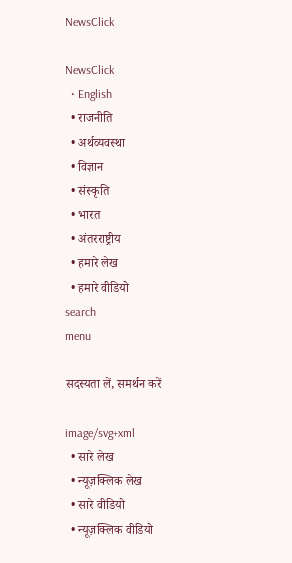NewsClick

NewsClick
  • English
  • राजनीति
  • अर्थव्यवस्था
  • विज्ञान
  • संस्कृति
  • भारत
  • अंतरराष्ट्रीय
  • हमारे लेख
  • हमारे वीडियो
search
menu

सदस्यता लें, समर्थन करें

image/svg+xml
  • सारे लेख
  • न्यूज़क्लिक लेख
  • सारे वीडियो
  • न्यूज़क्लिक वीडियो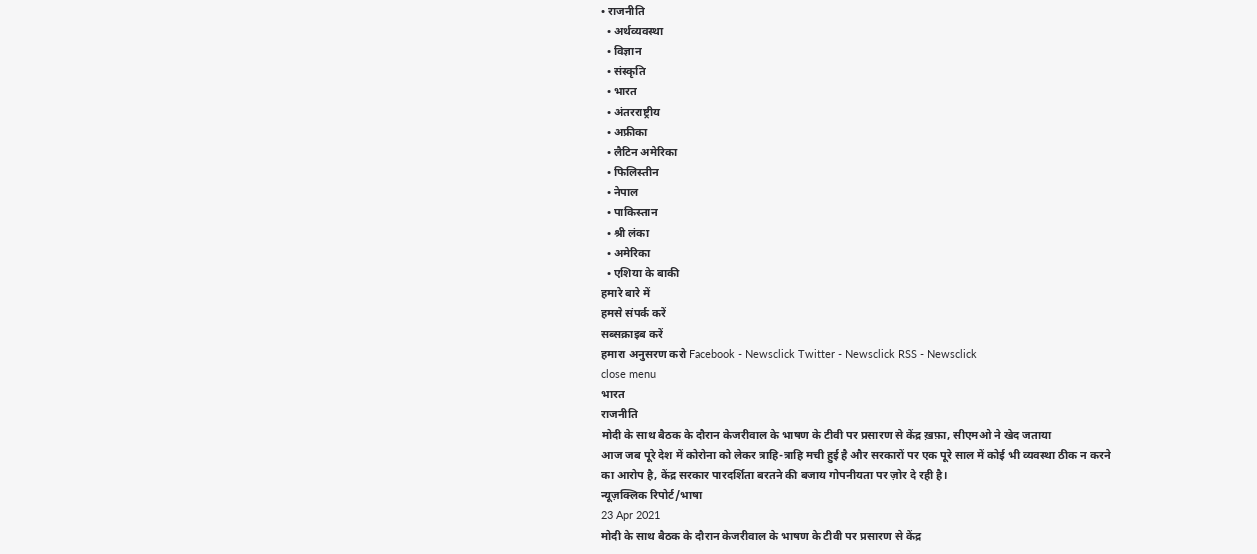• राजनीति
  • अर्थव्यवस्था
  • विज्ञान
  • संस्कृति
  • भारत
  • अंतरराष्ट्रीय
  • अफ्रीका
  • लैटिन अमेरिका
  • फिलिस्तीन
  • नेपाल
  • पाकिस्तान
  • श्री लंका
  • अमेरिका
  • एशिया के बाकी
हमारे बारे में
हमसे संपर्क करें
सब्सक्राइब करें
हमारा अनुसरण करो Facebook - Newsclick Twitter - Newsclick RSS - Newsclick
close menu
भारत
राजनीति
मोदी के साथ बैठक के दौरान केजरीवाल के भाषण के टीवी पर प्रसारण से केंद्र ख़फ़ा, सीएमओ ने खेद जताया
आज जब पूरे देश में कोरोना को लेकर त्राहि-त्राहि मची हुई है और सरकारों पर एक पूरे साल में कोई भी व्यवस्था ठीक न करने का आरोप है, केंद्र सरकार पारदर्शिता बरतने की बजाय गोपनीयता पर ज़ोर दे रही है।
न्यूज़क्लिक रिपोर्ट/भाषा
23 Apr 2021
मोदी के साथ बैठक के दौरान केजरीवाल के भाषण के टीवी पर प्रसारण से केंद्र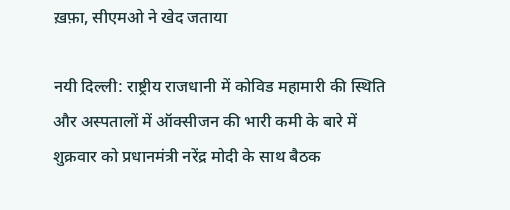ख़फ़ा, सीएमओ ने खेद जताया

नयी दिल्ली: राष्ट्रीय राजधानी में कोविड महामारी की स्थिति और अस्पतालों में ऑक्सीजन की भारी कमी के बारे में शुक्रवार को प्रधानमंत्री नरेंद्र मोदी के साथ बैठक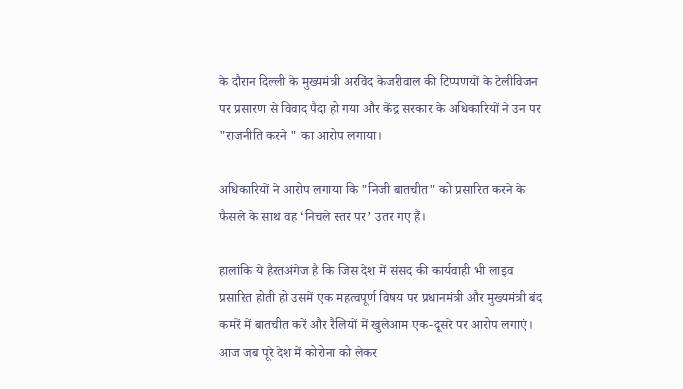के दौरान दिल्ली के मुख्यमंत्री अरविंद केजरीवाल की टिप्पणयों के टेलीविजन पर प्रसारण से विवाद पैदा हो गया और केंद्र सरकार के अधिकारियों ने उन पर "राजनीति करने " का आरोप लगाया।

अधिकारियों ने आरोप लगाया कि "निजी बातचीत" को प्रसारित करने के फैसले के साथ वह ‘निचले स्तर पर’ उतर गए हैं।

हालांकि ये हैरतअंगेज है कि जिस देश में संसद की कार्यवाही भी लाइव प्रसारित होती हो उसमें एक महत्वपूर्ण विषय पर प्रधानमंत्री और मुख्यमंत्री बंद कमरें में बातचीत करें और रैलियों में खुलेआम एक-दूसरे पर आरोप लगाएं। आज जब पूरे देश में कोरोना को लेकर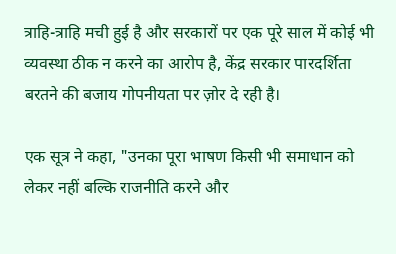त्राहि-त्राहि मची हुई है और सरकारों पर एक पूरे साल में कोई भी व्यवस्था ठीक न करने का आरोप है, केंद्र सरकार पारदर्शिता बरतने की बजाय गोपनीयता पर ज़ोर दे रही है।

एक सूत्र ने कहा, "उनका पूरा भाषण किसी भी समाधान को लेकर नहीं बल्कि राजनीति करने और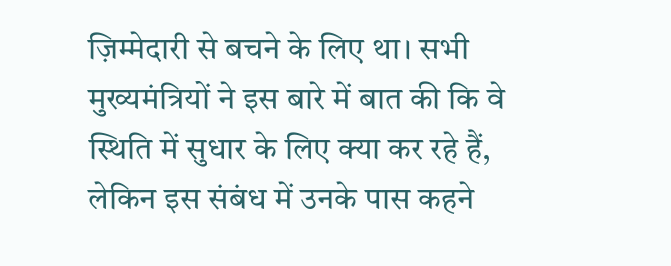ज़िम्मेदारी से बचने के लिए था। सभी मुख्यमंत्रियों ने इस बारे में बात की कि वे स्थिति में सुधार के लिए क्या कर रहे हैं, लेकिन इस संबंध में उनके पास कहने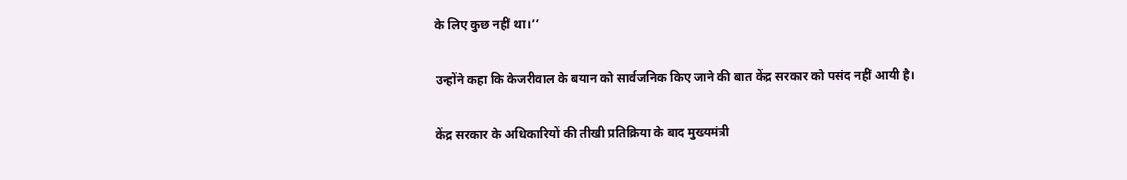के लिए कुछ नहीं था।’’

उन्होंने कहा कि केजरीवाल के बयान को सार्वजनिक किए जाने की बात केंद्र सरकार को पसंद नहीं आयी है।

केंद्र सरकार के अधिकारियों की तीखी प्रतिक्रिया के बाद मुख्यमंत्री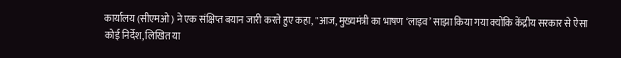कार्यालय (सीएमओ) ने एक संक्षिप्त बयान जारी करते हुए कहा, "आज, मुख्यमंत्री का भाषण ‘लाइव’ साझा किया गया क्योंकि केंद्रीय सरकार से ऐसा कोई निर्देश, लिखित या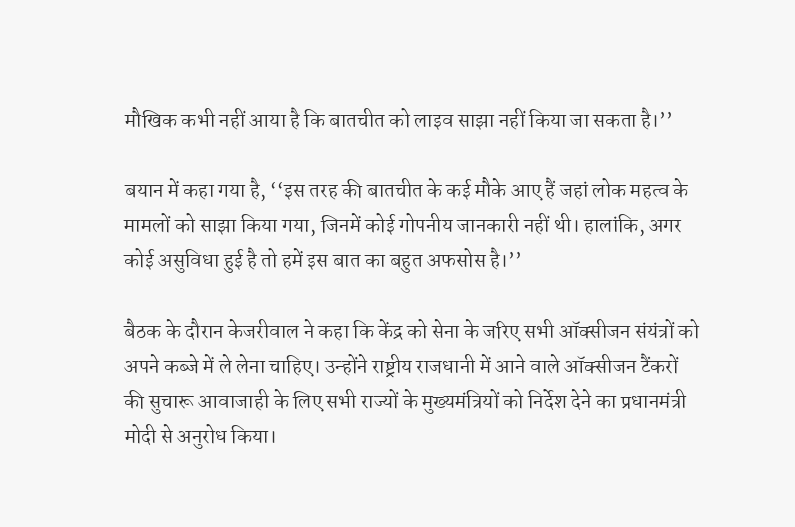मौखिक कभी नहीं आया है कि बातचीत को लाइव साझा नहीं किया जा सकता है।’’

बयान में कहा गया है, ‘‘इस तरह की बातचीत के कई मौके आए हैं जहां लोक महत्व के मामलों को साझा किया गया, जिनमें कोई गोपनीय जानकारी नहीं थी। हालांकि, अगर कोई असुविधा हुई है तो हमें इस बात का बहुत अफसोस है।’’

बैठक के दौरान केजरीवाल ने कहा कि केंद्र को सेना के जरिए सभी ऑक्सीजन संयंत्रों को अपने कब्जे में ले लेना चाहिए। उन्होंने राष्ट्रीय राजधानी में आने वाले ऑक्सीजन टैंकरों की सुचारू आवाजाही के लिए सभी राज्यों के मुख्यमंत्रियों को निर्देश देने का प्रधानमंत्री मोदी से अनुरोध किया।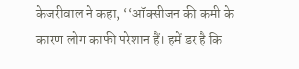केजरीवाल ने कहा, ‘‘ऑक्सीजन की कमी के कारण लोग काफी परेशान हैं। हमें डर है कि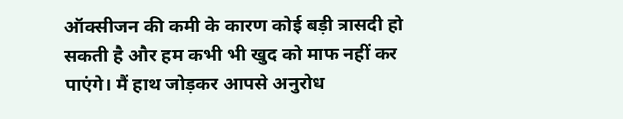ऑक्सीजन की कमी के कारण कोई बड़ी त्रासदी हो सकती है और हम कभी भी खुद को माफ नहीं कर पाएंगे। मैं हाथ जोड़कर आपसे अनुरोध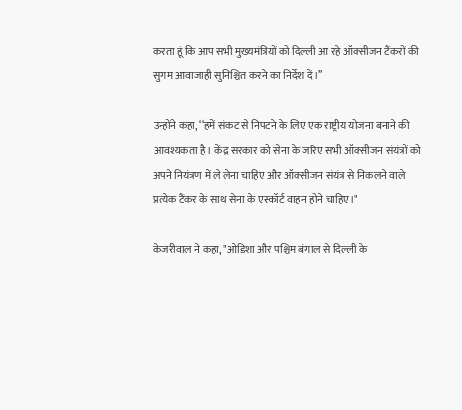करता हूं कि आप सभी मुख्यमंत्रियों को दिल्ली आ रहे ऑक्सीजन टैंकरों की सुगम आवाजाही सुनिश्चित करने का निर्देश दें।’’

उन्होंने कहा, ‘‘हमें संकट से निपटने के लिए एक राष्ट्रीय योजना बनाने की आवश्यकता है। केंद्र सरकार को सेना के जरिए सभी ऑक्सीजन संयंत्रों को अपने नियंत्रण में ले लेना चाहिए और ऑक्सीजन संयंत्र से निकलने वाले प्रत्येक टैंकर के साथ सेना के एस्कॉर्ट वाहन होने चाहिए।"

केजरीवाल ने कहा, "ओडिशा और पश्चिम बंगाल से दिल्ली के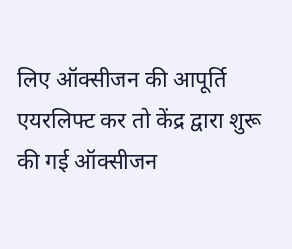लिए ऑक्सीजन की आपूर्ति एयरलिफ्ट कर तो केंद्र द्वारा शुरू की गई ऑक्सीजन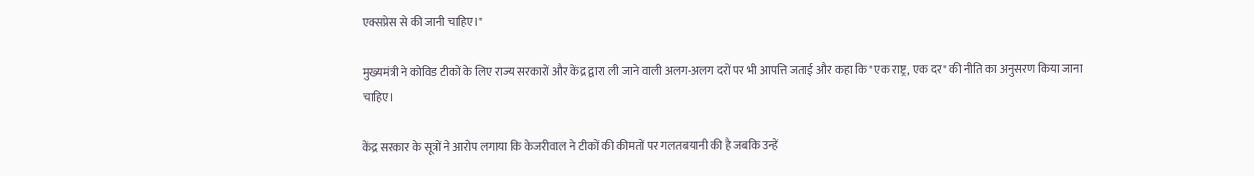एक्सप्रेस से की जानी चाहिए।"

मुख्यमंत्री ने कोविड टीकों के लिए राज्य सरकारों और केंद्र द्वारा ली जाने वाली अलग-अलग दरों पर भी आपत्ति जताई और कहा कि "एक राष्ट्र, एक दर" की नीति का अनुसरण किया जाना चाहिए।

केंद्र सरकार के सूत्रों ने आरोप लगाया कि केजरीवाल ने टीकों की कीमतों पर गलतबयानी की है जबकि उन्हें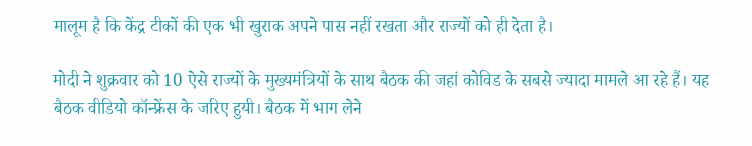मालूम है कि केंद्र टीकों की एक भी खुराक अपने पास नहीं रखता और राज्यों को ही देता है।

मोदी ने शुक्रवार को 10 ऐसे राज्यों के मुख्यमंत्रियों के साथ बैठक की जहां कोविड के सबसे ज्यादा मामले आ रहे हैं। यह बैठक वीडियो कॉन्फ्रेंस के जरिए हुयी। बैठक में भाग लेने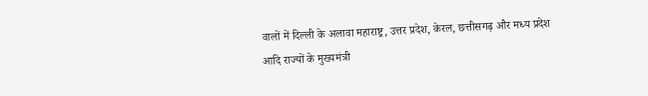वालों में दिल्ली के अलावा महाराष्ट्र, उत्तर प्रदेश, केरल, छत्तीसगढ़ और मध्य प्रदेश आदि राज्यों के मुख्यमंत्री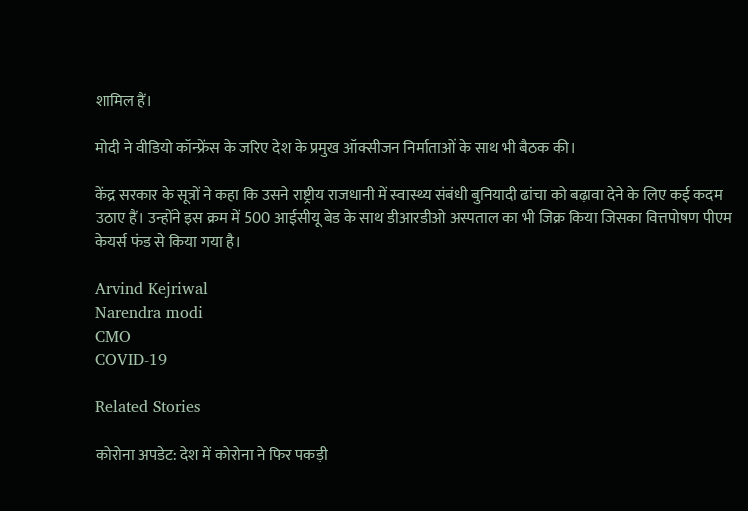शामिल हैं।

मोदी ने वीडियो कॉन्फ्रेंस के जरिए देश के प्रमुख ऑक्सीजन निर्माताओं के साथ भी बैठक की।

केंद्र सरकार के सूत्रों ने कहा कि उसने राष्ट्रीय राजधानी में स्वास्थ्य संबंधी बुनियादी ढांचा को बढ़ावा देने के लिए कई कदम उठाए हैं। उन्होंने इस क्रम में 500 आईसीयू बेड के साथ डीआरडीओ अस्पताल का भी जिक्र किया जिसका वित्तपोषण पीएम केयर्स फंड से किया गया है।

Arvind Kejriwal
Narendra modi
CMO
COVID-19

Related Stories

कोरोना अपडेट: देश में कोरोना ने फिर पकड़ी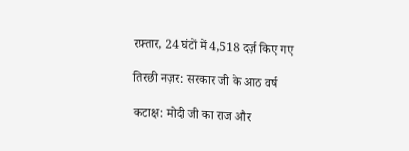रफ़्तार, 24 घंटों में 4,518 दर्ज़ किए गए

तिरछी नज़र: सरकार जी के आठ वर्ष

कटाक्ष: मोदी जी का राज और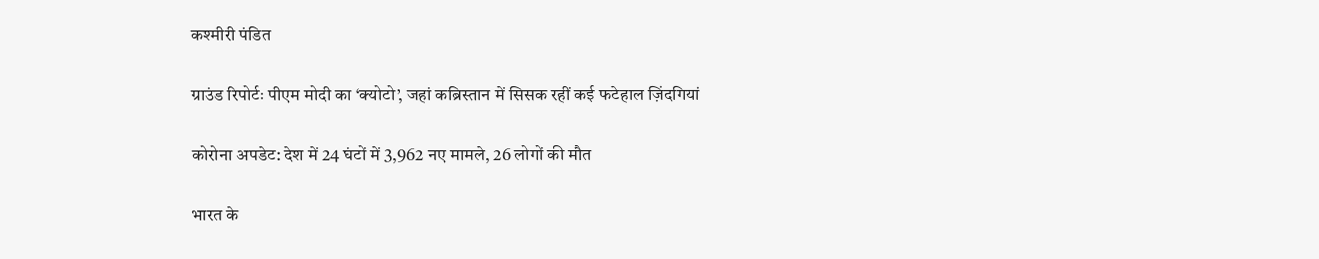कश्मीरी पंडित

ग्राउंड रिपोर्टः पीएम मोदी का ‘क्योटो’, जहां कब्रिस्तान में सिसक रहीं कई फटेहाल ज़िंदगियां

कोरोना अपडेट: देश में 24 घंटों में 3,962 नए मामले, 26 लोगों की मौत

भारत के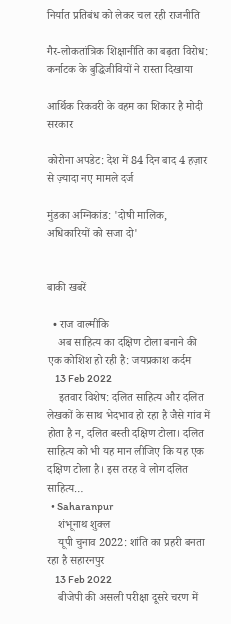निर्यात प्रतिबंध को लेकर चल रही राजनीति

गैर-लोकतांत्रिक शिक्षानीति का बढ़ता विरोध: कर्नाटक के बुद्धिजीवियों ने रास्ता दिखाया

आर्थिक रिकवरी के वहम का शिकार है मोदी सरकार

कोरोना अपडेट: देश में 84 दिन बाद 4 हज़ार से ज़्यादा नए मामले दर्ज

मुंडका अग्निकांड: 'दोषी मालिक, अधिकारियों को सजा दो'


बाकी खबरें

  • राज वाल्मीकि
    अब साहित्य का दक्षिण टोला बनाने की एक कोशिश हो रही है: जयप्रकाश कर्दम
    13 Feb 2022
    इतवार विशेष: दलित साहित्य और दलित लेखकों के साथ भेदभाव हो रहा है जैसे गांव में होता है न, दलित बस्ती दक्षिण टोला। दलित साहित्य को भी यह मान लीजिए कि यह एक दक्षिण टोला है। इस तरह वे लोग दलित साहित्य…
  • Saharanpur
    शंभूनाथ शुक्ल
    यूपी चुनाव 2022: शांति का प्रहरी बनता रहा है सहारनपुर
    13 Feb 2022
    बीजेपी की असली परीक्षा दूसरे चरण में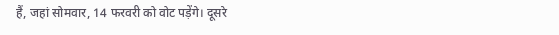हैं, जहां सोमवार, 14 फरवरी को वोट पड़ेंगे। दूसरे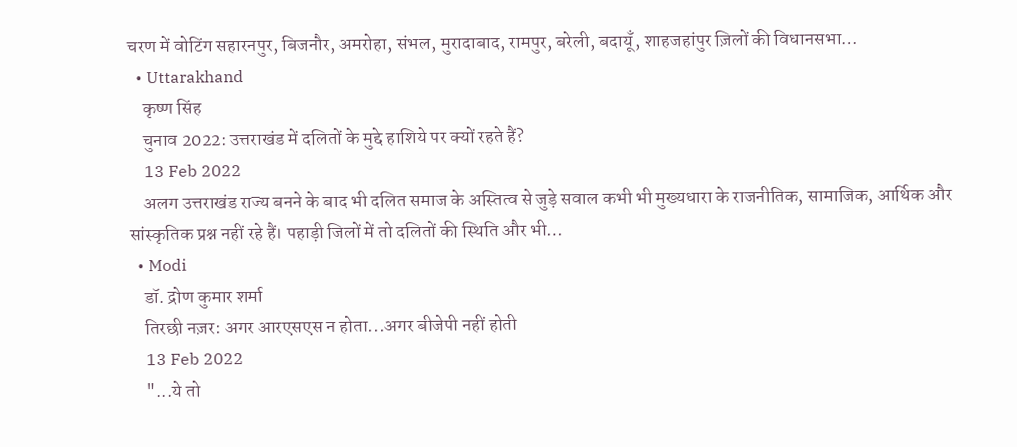चरण में वोटिंग सहारनपुर, बिजनौर, अमरोहा, संभल, मुरादाबाद, रामपुर, बरेली, बदायूँ, शाहजहांपुर ज़िलों की विधानसभा…
  • Uttarakhand
    कृष्ण सिंह
    चुनाव 2022: उत्तराखंड में दलितों के मुद्दे हाशिये पर क्यों रहते हैं?
    13 Feb 2022
    अलग उत्तराखंड राज्य बनने के बाद भी दलित समाज के अस्तित्व से जुड़े सवाल कभी भी मुख्यधारा के राजनीतिक, सामाजिक, आर्थिक और सांस्कृतिक प्रश्न नहीं रहे हैं। पहाड़ी जिलों में तो दलितों की स्थिति और भी…
  • Modi
    डॉ. द्रोण कुमार शर्मा
    तिरछी नज़र: अगर आरएसएस न होता...अगर बीजेपी नहीं होती
    13 Feb 2022
    "...ये तो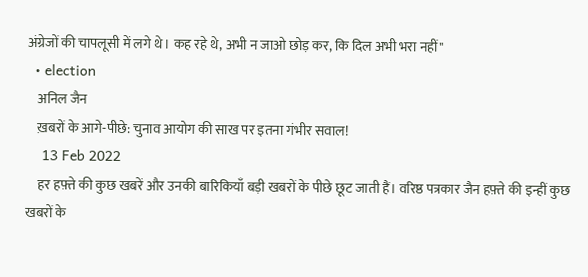अंग्रेजों की चापलूसी में लगे थे। कह रहे थे, अभी न जाओ छोड़ कर, कि दिल अभी भरा नहीं"
  • election
    अनिल जैन
    ख़बरों के आगे-पीछे: चुनाव आयोग की साख पर इतना गंभीर सवाल!
    13 Feb 2022
    हर हफ़्ते की कुछ खबरें और उनकी बारिकियाँ बड़ी खबरों के पीछे छूट जाती हैं। वरिष्ठ पत्रकार जैन हफ़्ते की इन्हीं कुछ खबरों के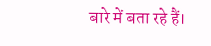बारे में बता रहे हैं।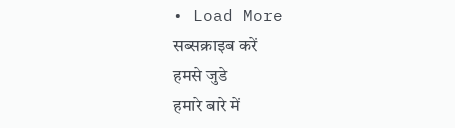• Load More
सब्सक्राइब करें
हमसे जुडे
हमारे बारे में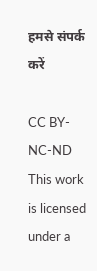हमसे संपर्क करें

CC BY-NC-ND This work is licensed under a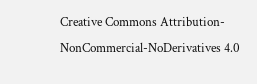Creative Commons Attribution-NonCommercial-NoDerivatives 4.0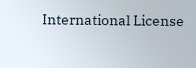International License